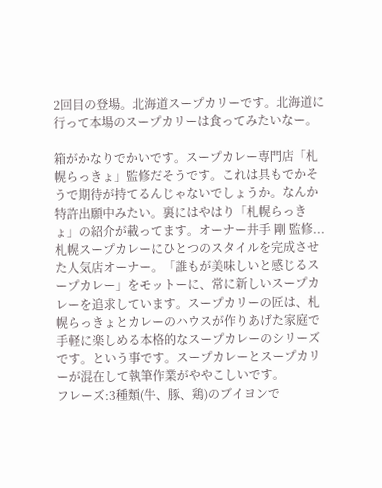2回目の登場。北海道スープカリーです。北海道に行って本場のスープカリーは食ってみたいなー。

箱がかなりでかいです。スープカレー専門店「札幌らっきょ」監修だそうです。これは具もでかそうで期待が持てるんじゃないでしょうか。なんか特許出願中みたい。裏にはやはり「札幌らっきょ」の紹介が載ってます。オーナー井手 剛 監修...札幌スープカレーにひとつのスタイルを完成させた人気店オーナー。「誰もが美味しいと感じるスープカレー」をモットーに、常に新しいスープカレーを追求しています。スープカリーの匠は、札幌らっきょとカレーのハウスが作りあげた家庭で手軽に楽しめる本格的なスープカレーのシリーズです。という事です。スープカレーとスープカリーが混在して執筆作業がややこしいです。
フレーズ:3種類(牛、豚、鶏)のブイヨンで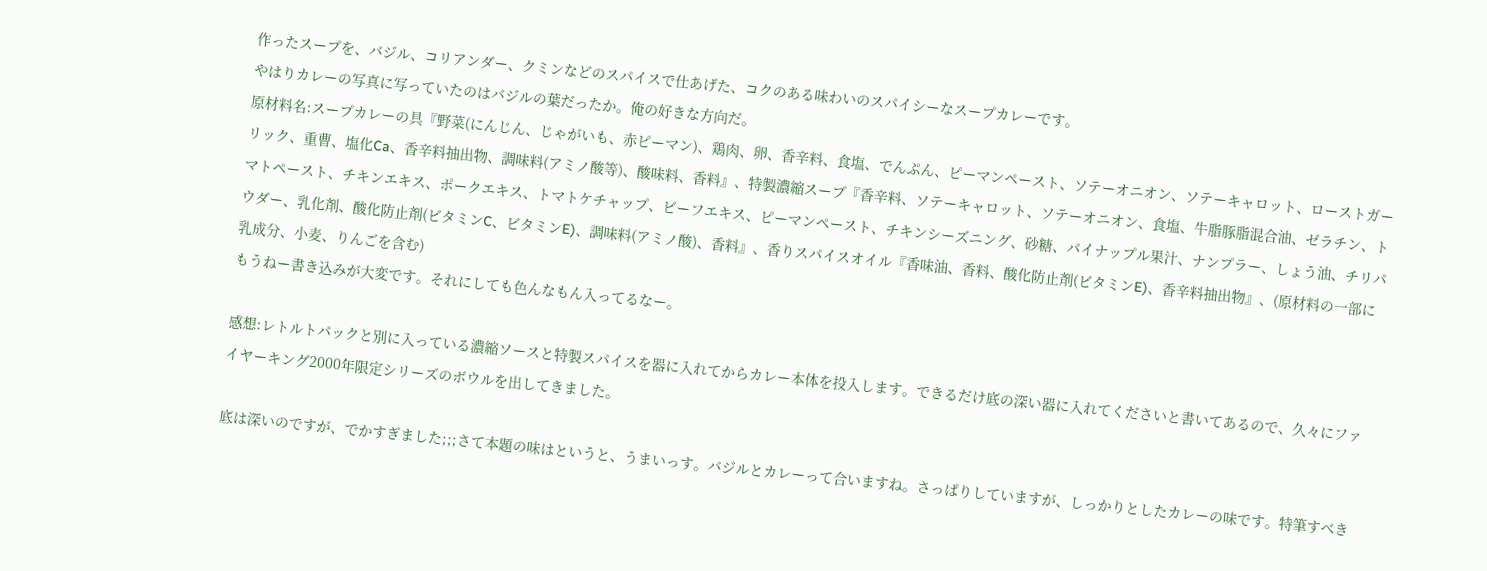作ったスープを、バジル、コリアンダー、クミンなどのスパイスで仕あげた、コクのある味わいのスパイシーなスープカレーです。
やはりカレーの写真に写っていたのはバジルの葉だったか。俺の好きな方向だ。
原材料名:スープカレーの具『野菜(にんじん、じゃがいも、赤ピーマン)、鶏肉、卵、香辛料、食塩、でんぷん、ピーマンペースト、ソテーオニオン、ソテーキャロット、ローストガーリック、重曹、塩化Ca、香辛料抽出物、調味料(アミノ酸等)、酸味料、香料』、特製濃縮スープ『香辛料、ソテーキャロット、ソテーオニオン、食塩、牛脂豚脂混合油、ゼラチン、トマトペースト、チキンエキス、ポークエキス、トマトケチャップ、ビーフエキス、ピーマンペースト、チキンシーズニング、砂糖、パイナップル果汁、ナンプラー、しょう油、チリパウダー、乳化剤、酸化防止剤(ビタミンC、ビタミンE)、調味料(アミノ酸)、香料』、香りスパイスオイル『香味油、香料、酸化防止剤(ビタミンE)、香辛料抽出物』、(原材料の一部に乳成分、小麦、りんごを含む)
もうねー書き込みが大変です。それにしても色んなもん入ってるなー。

感想:レトルトパックと別に入っている濃縮ソースと特製スパイスを器に入れてからカレー本体を投入します。できるだけ底の深い器に入れてくださいと書いてあるので、久々にファイヤーキング2000年限定シリーズのボウルを出してきました。

底は深いのですが、でかすぎました;;;さて本題の味はというと、うまいっす。バジルとカレーって合いますね。さっぱりしていますが、しっかりとしたカレーの味です。特筆すべき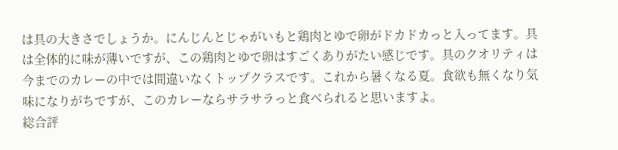は具の大きさでしょうか。にんじんとじゃがいもと鶏肉とゆで卵がドカドカっと入ってます。具は全体的に味が薄いですが、この鶏肉とゆで卵はすごくありがたい感じです。具のクオリティは今までのカレーの中では間違いなくトップクラスです。これから暑くなる夏。食欲も無くなり気味になりがちですが、このカレーならサラサラっと食べられると思いますよ。
総合評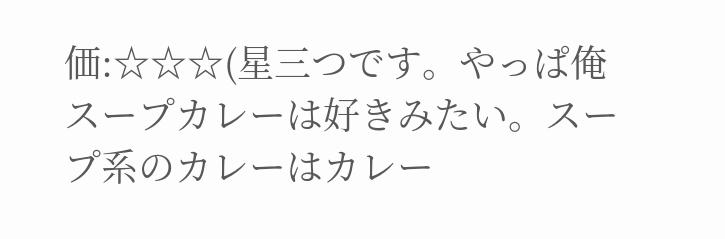価:☆☆☆(星三つです。やっぱ俺スープカレーは好きみたい。スープ系のカレーはカレー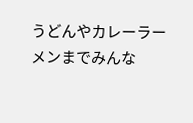うどんやカレーラーメンまでみんな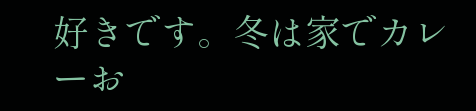好きです。冬は家でカレーお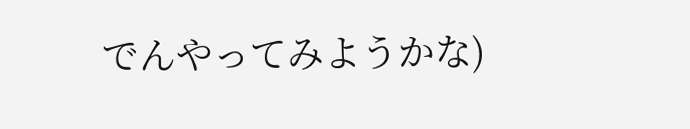でんやってみようかな)